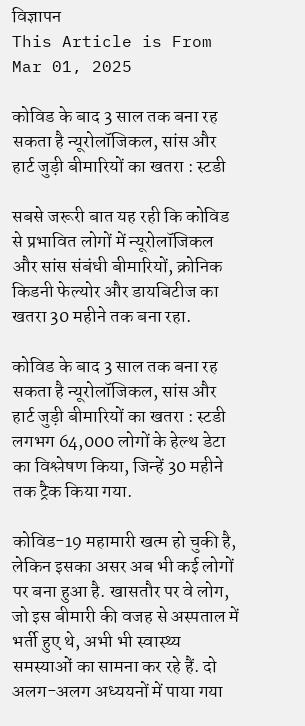विज्ञापन
This Article is From Mar 01, 2025

कोविड के बाद 3 साल तक बना रह सकता है न्यूरोलॉजिकल, सांस और हार्ट जुड़ी बीमारियों का खतरा : स्टडी

सबसे जरूरी बात यह रही कि कोविड से प्रभावित लोगों में न्यूरोलॉजिकल और सांस संबंधी बीमारियों, क्रोनिक किडनी फेल्योर और डायबिटीज का खतरा 30 महीने तक बना रहा.

कोविड के बाद 3 साल तक बना रह सकता है न्यूरोलॉजिकल, सांस और हार्ट जुड़ी बीमारियों का खतरा : स्टडी
लगभग 64,000 लोगों के हेल्थ डेटा का विश्लेषण किया, जिन्हें 30 महीने तक ट्रैक किया गया.

कोविड-19 महामारी खत्म हो चुकी है, लेकिन इसका असर अब भी कई लोगों पर बना हुआ है. खासतौर पर वे लोग, जो इस बीमारी की वजह से अस्पताल में भर्ती हुए थे, अभी भी स्वास्थ्य समस्याओं का सामना कर रहे हैं. दो अलग-अलग अध्ययनों में पाया गया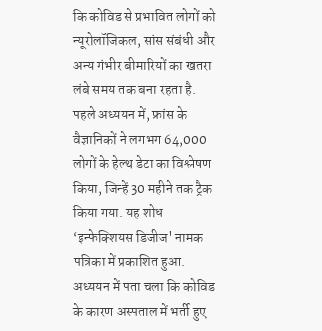कि कोविड से प्रभावित लोगों को न्यूरोलॉजिकल, सांस संबंधी और अन्य गंभीर बीमारियों का खतरा लंबे समय तक बना रहता है. पहले अध्ययन में, फ्रांस के वैज्ञानिकों ने लगभग 64,000 लोगों के हेल्थ डेटा का विश्लेषण किया, जिन्हें 30 महीने तक ट्रैक किया गया. यह शोध ‘इन्फेक्शियस डिजीज' नामक पत्रिका में प्रकाशित हुआ. अध्ययन में पता चला कि कोविड के कारण अस्पताल में भर्ती हुए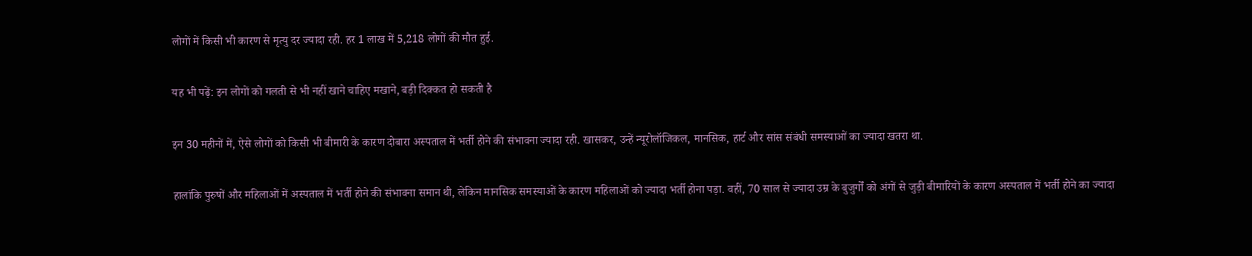लोगों में किसी भी कारण से मृत्यु दर ज्यादा रही. हर 1 लाख में 5,218 लोगों की मौत हुई.

यह भी पढ़ें: इन लोगों को गलती से भी नहीं खाने चाहिए मखाने, बड़ी दिक्कत हो सकती है

इन 30 महीनों में, ऐसे लोगों को किसी भी बीमारी के कारण दोबारा अस्पताल में भर्ती होने की संभावना ज्यादा रही. खासकर, उन्हें न्यूरोलॉजिकल, मानसिक, हार्ट और सांस संबंधी समस्याओं का ज्यादा खतरा था.

हालांकि पुरुषों और महिलाओं में अस्पताल में भर्ती होने की संभावना समान थी, लेकिन मानसिक समस्याओं के कारण महिलाओं को ज्यादा भर्ती होना पड़ा. वहीं, 70 साल से ज्यादा उम्र के बुजुर्गों को अंगों से जुड़ी बीमारियों के कारण अस्पताल में भर्ती होने का ज्यादा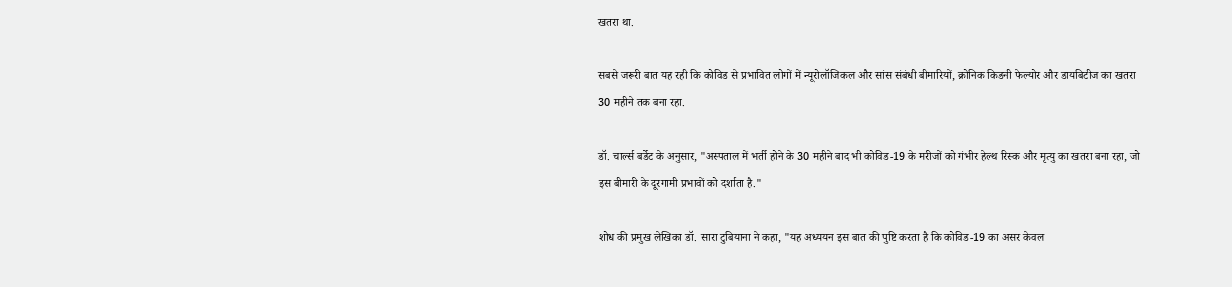खतरा था.

सबसे जरूरी बात यह रही कि कोविड से प्रभावित लोगों में न्यूरोलॉजिकल और सांस संबंधी बीमारियों, क्रोनिक किडनी फेल्योर और डायबिटीज का खतरा 30 महीने तक बना रहा.

डॉ. चार्ल्स बर्डेट के अनुसार, "अस्पताल में भर्ती होने के 30 महीने बाद भी कोविड-19 के मरीजों को गंभीर हेल्थ रिस्क और मृत्यु का खतरा बना रहा, जो इस बीमारी के दूरगामी प्रभावों को दर्शाता है."

शोध की प्रमुख लेखिका डॉ. सारा टुबियाना ने कहा, "यह अध्ययन इस बात की पुष्टि करता है कि कोविड-19 का असर केवल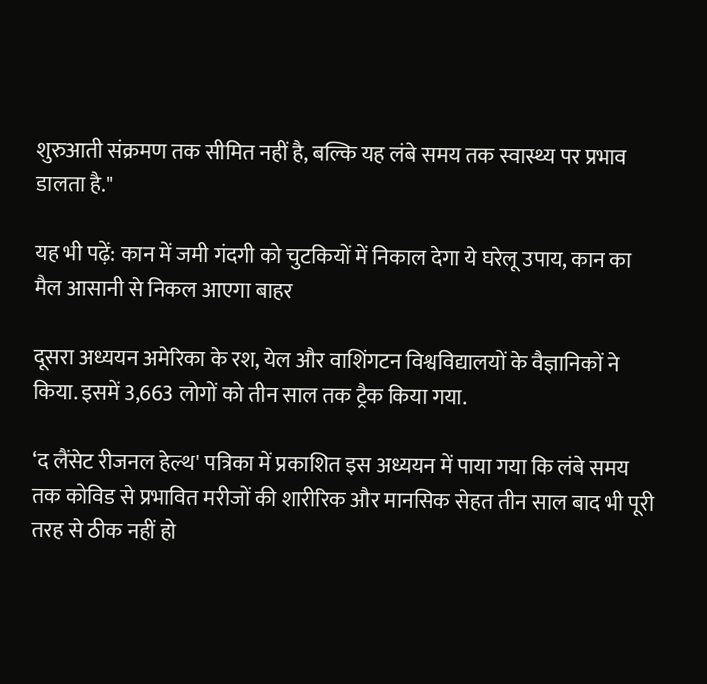शुरुआती संक्रमण तक सीमित नहीं है, बल्कि यह लंबे समय तक स्वास्थ्य पर प्रभाव डालता है."

यह भी पढ़ें: कान में जमी गंदगी को चुटकियों में निकाल देगा ये घरेलू उपाय, कान का मैल आसानी से निकल आएगा बाहर

दूसरा अध्ययन अमेरिका के रश, येल और वाशिंगटन विश्वविद्यालयों के वैज्ञानिकों ने किया. इसमें 3,663 लोगों को तीन साल तक ट्रैक किया गया.

‘द लैंसेट रीजनल हेल्थ' पत्रिका में प्रकाशित इस अध्ययन में पाया गया कि लंबे समय तक कोविड से प्रभावित मरीजों की शारीरिक और मानसिक सेहत तीन साल बाद भी पूरी तरह से ठीक नहीं हो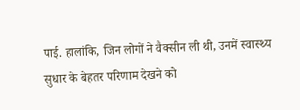पाई. हालांकि, जिन लोगों ने वैक्सीन ली थी, उनमें स्वास्थ्य सुधार के बेहतर परिणाम देखने को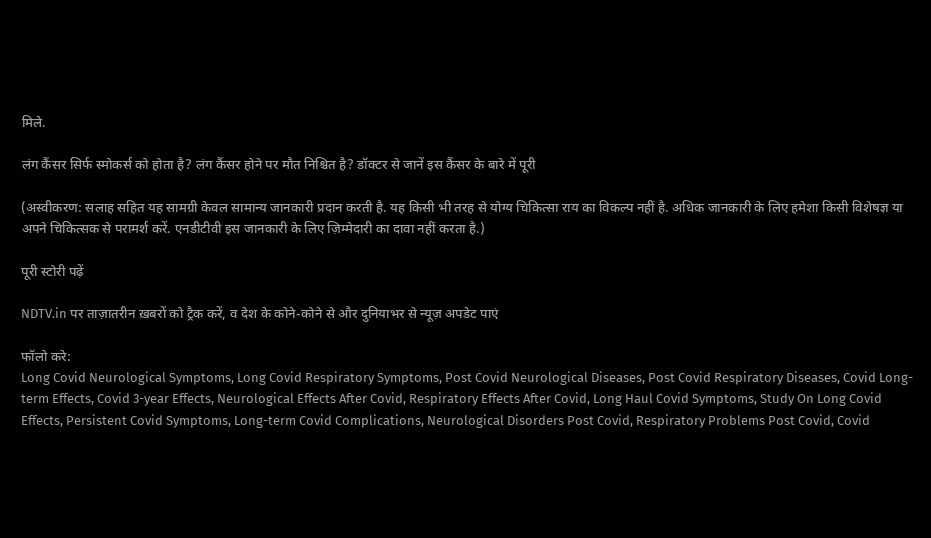मिले.

लंग कैंसर सिर्फ स्मोकर्स को होता है? लंग कैंसर होने पर मौत निश्चित है? डॉक्टर से जानें इस कैंसर के बारे में पूरी

(अस्वीकरण: सलाह सहित यह सामग्री केवल सामान्य जानकारी प्रदान करती है. यह किसी भी तरह से योग्य चिकित्सा राय का विकल्प नहीं है. अधिक जानकारी के लिए हमेशा किसी विशेषज्ञ या अपने चिकित्सक से परामर्श करें. एनडीटीवी इस जानकारी के लिए ज़िम्मेदारी का दावा नहीं करता है.)

पूरी स्टोरी पढ़ें

NDTV.in पर ताज़ातरीन ख़बरों को ट्रैक करें, व देश के कोने-कोने से और दुनियाभर से न्यूज़ अपडेट पाएं

फॉलो करे:
Long Covid Neurological Symptoms, Long Covid Respiratory Symptoms, Post Covid Neurological Diseases, Post Covid Respiratory Diseases, Covid Long-term Effects, Covid 3-year Effects, Neurological Effects After Covid, Respiratory Effects After Covid, Long Haul Covid Symptoms, Study On Long Covid Effects, Persistent Covid Symptoms, Long-term Covid Complications, Neurological Disorders Post Covid, Respiratory Problems Post Covid, Covid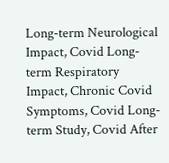Long-term Neurological Impact, Covid Long-term Respiratory Impact, Chronic Covid Symptoms, Covid Long-term Study, Covid After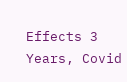Effects 3 Years, Covid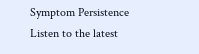Symptom Persistence
Listen to the latest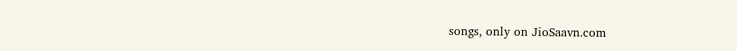songs, only on JioSaavn.com